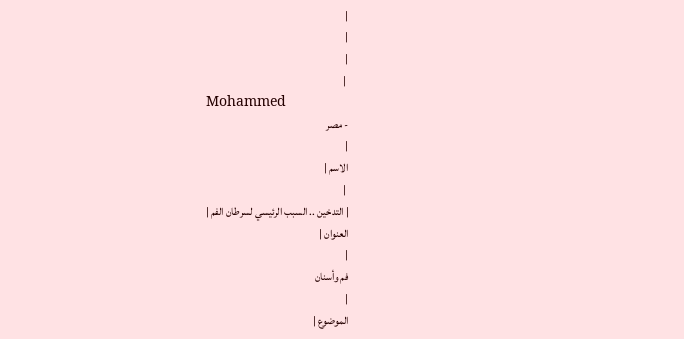|
|
|
 |
Mohammed
- مصر
|
الاسم |
 |
| التدخين .. السبب الرئيسي لسرطان الفم |
العنوان |
|
فم وأسنان
|
الموضوع |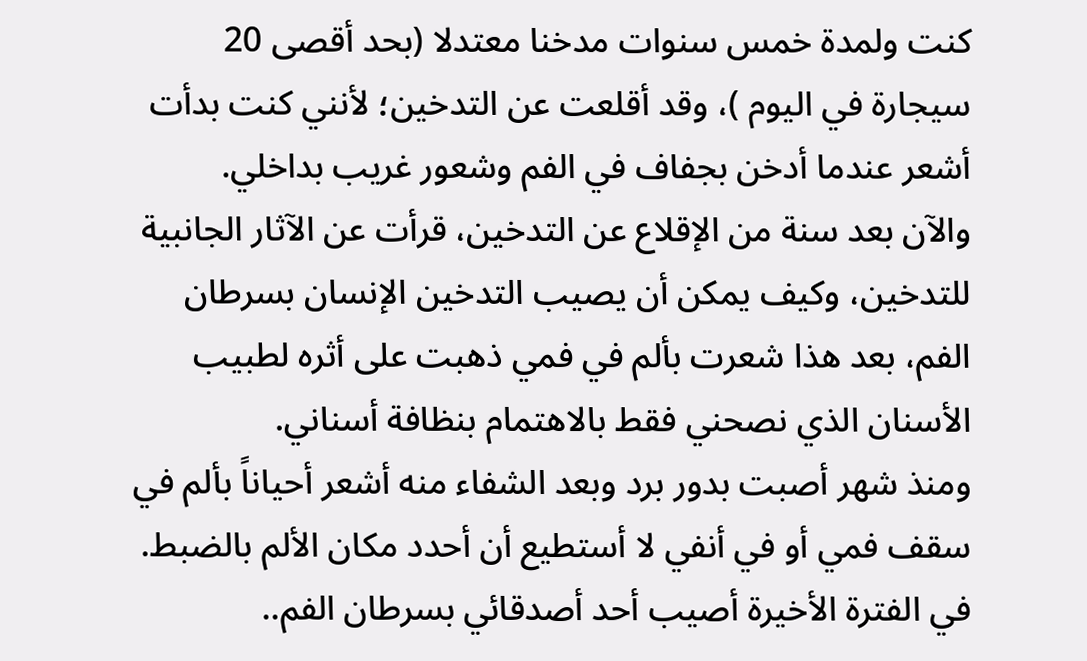كنت ولمدة خمس سنوات مدخنا معتدلا (بحد أقصى 20 سيجارة في اليوم )، وقد أقلعت عن التدخين؛ لأنني كنت بدأت أشعر عندما أدخن بجفاف في الفم وشعور غريب بداخلي.
والآن بعد سنة من الإقلاع عن التدخين، قرأت عن الآثار الجانبية للتدخين، وكيف يمكن أن يصيب التدخين الإنسان بسرطان الفم، بعد هذا شعرت بألم في فمي ذهبت على أثره لطبيب الأسنان الذي نصحني فقط بالاهتمام بنظافة أسناني.
ومنذ شهر أصبت بدور برد وبعد الشفاء منه أشعر أحياناً بألم في سقف فمي أو في أنفي لا أستطيع أن أحدد مكان الألم بالضبط.
في الفترة الأخيرة أصيب أحد أصدقائي بسرطان الفم..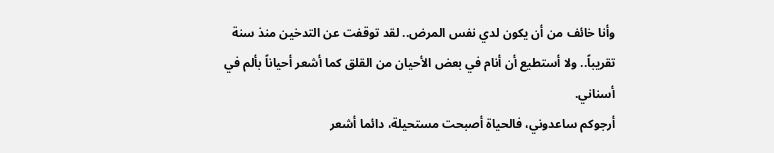وأنا خائف من أن يكون لدي نفس المرض.. لقد توقفت عن التدخين منذ سنة تقريباً.. ولا أستطيع أن أنام في بعض الأحيان من القلق كما أشعر أحياناً بألم في أسناني.
أرجوكم ساعدوني، فالحياة أصبحت مستحيلة، دائما أشعر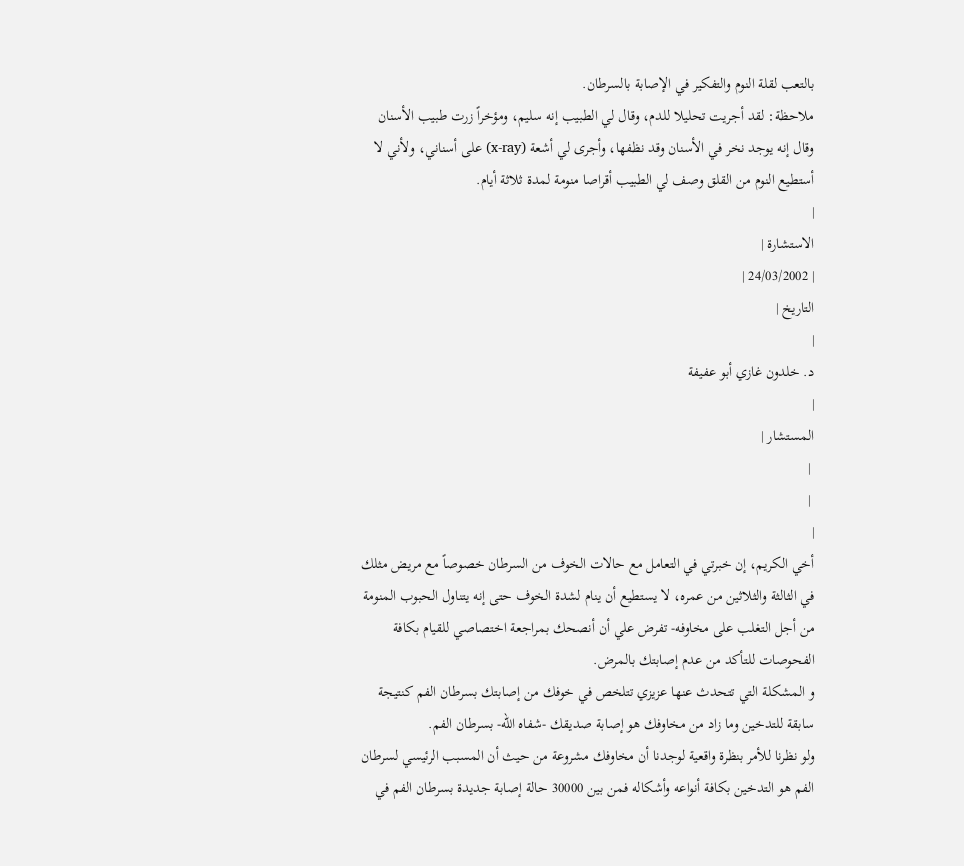بالتعب لقلة النوم والتفكير في الإصابة بالسرطان.
ملاحظة: لقد أجريت تحليلا للدم، وقال لي الطبيب إنه سليم، ومؤخراً زرت طبيب الأسنان وقال إنه يوجد نخر في الأسنان وقد نظفها، وأجرى لي أشعة (x-ray) على أسناني، ولأني لا أستطيع النوم من القلق وصف لي الطبيب أقراصا منومة لمدة ثلاثة أيام.
|
الاستشارة |
| 24/03/2002 |
التاريخ |
|
د. خلدون غازي أبو عفيفة
|
المستشار |
 |
 |
|
أخي الكريم، إن خبرتي في التعامل مع حالات الخوف من السرطان خصوصاً مع مريض مثلك في الثالثة والثلاثين من عمره، لا يستطيع أن ينام لشدة الخوف حتى إنه يتناول الحبوب المنومة من أجل التغلب على مخاوفه- تفرض علي أن أنصحك بمراجعة اختصاصي للقيام بكافة الفحوصات للتأكد من عدم إصابتك بالمرض.
و المشكلة التي تتحدث عنها عزيزي تتلخص في خوفك من إصابتك بسرطان الفم كنتيجة سابقة للتدخين وما زاد من مخاوفك هو إصابة صديقك -شفاه الله- بسرطان الفم.
ولو نظرنا للأمر بنظرة واقعية لوجدنا أن مخاوفك مشروعة من حيث أن المسبب الرئيسي لسرطان الفم هو التدخين بكافة أنواعه وأشكاله فمن بين 30000 حالة إصابة جديدة بسرطان الفم في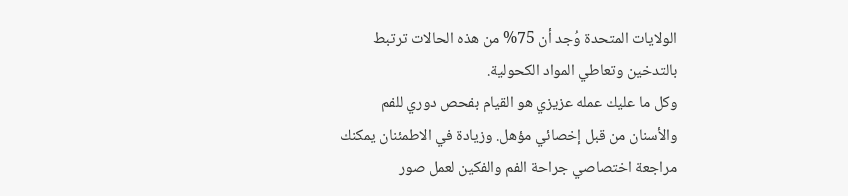الولايات المتحدة وُجد أن 75% من هذه الحالات ترتبط بالتدخين وتعاطي المواد الكحولية.
وكل ما عليك عمله عزيزي هو القيام بفحص دوري للفم والأسنان من قبل إخصائي مؤهل. وزيادة في الاطمئنان يمكنك مراجعة اختصاصي جراحة الفم والفكين لعمل صور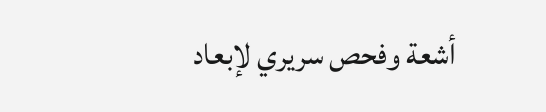أشعة وفحص سريري لإبعاد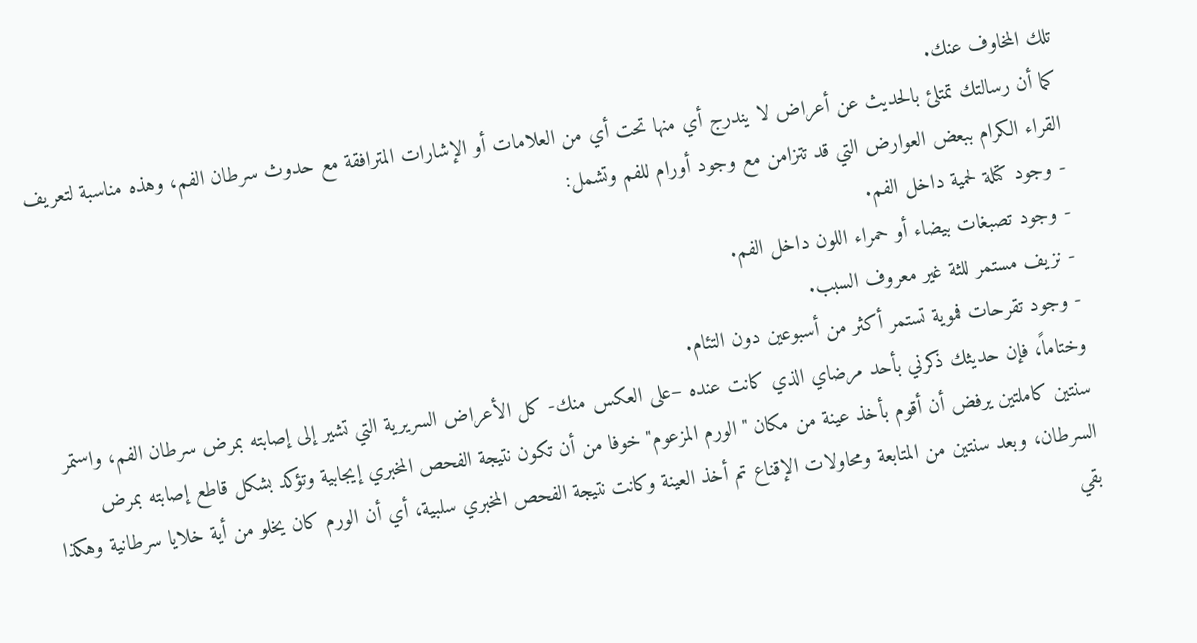تلك المخاوف عنك.
كما أن رسالتك تمتلئ بالحديث عن أعراض لا يندرج أي منها تحت أي من العلامات أو الإشارات المترافقة مع حدوث سرطان الفم، وهذه مناسبة لتعريف القراء الكرام ببعض العوارض التي قد تتزامن مع وجود أورام للفم وتشمل:
- وجود كتلة لحمية داخل الفم.
- وجود تصبغات بيضاء أو حمراء اللون داخل الفم.
- نزيف مستمر للثة غير معروف السبب.
- وجود تقرحات فموية تستمر أكثر من أسبوعين دون التئام.
وختاماً، فإن حديثك ذكرني بأحد مرضاي الذي كانت عنده –على العكس منك- كل الأعراض السريرية التي تشير إلى إصابته بمرض سرطان الفم، واستمر سنتين كاملتين يرفض أن أقوم بأخذ عينة من مكان "الورم المزعوم" خوفا من أن تكون نتيجة الفحص المخبري إيجابية وتؤكد بشكل قاطع إصابته بمرض السرطان، وبعد سنتين من المتابعة ومحاولات الإقناع تم أخذ العينة وكانت نتيجة الفحص المخبري سلبية، أي أن الورم كان يخلو من أية خلايا سرطانية وهكذا بقي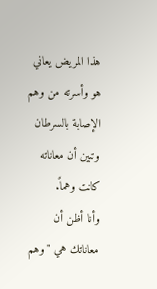هذا المريض يعاني هو وأسرته من وهم الإصابة بالسرطان وتبين أن معاناته كانت وهماً.
وأنا أظن أن معاناتك هي "وهم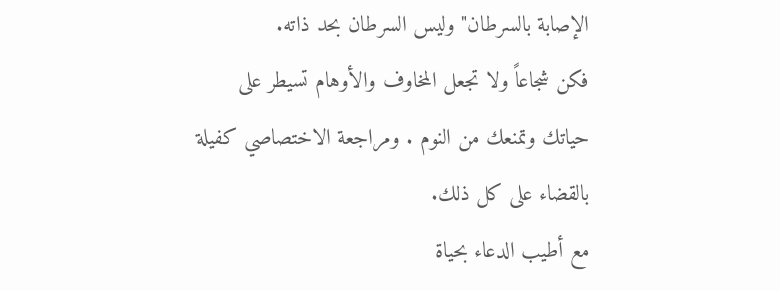الإصابة بالسرطان" وليس السرطان بحد ذاته.
فكن شجاعاً ولا تجعل المخاوف والأوهام تسيطر على حياتك وتمنعك من النوم . ومراجعة الاختصاصي كفيلة بالقضاء على كل ذلك.
مع أطيب الدعاء بحياة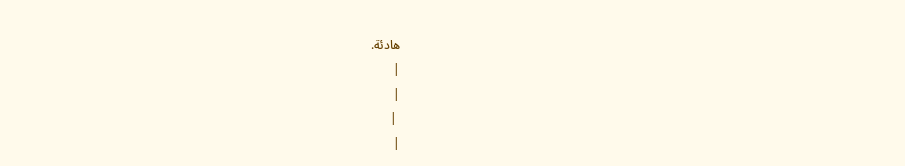هادئة.
|
|
 |
|